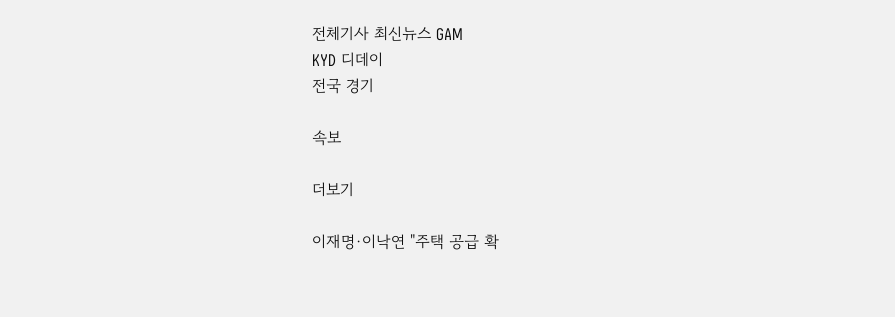전체기사 최신뉴스 GAM
KYD 디데이
전국 경기

속보

더보기

이재명·이낙연 "주택 공급 확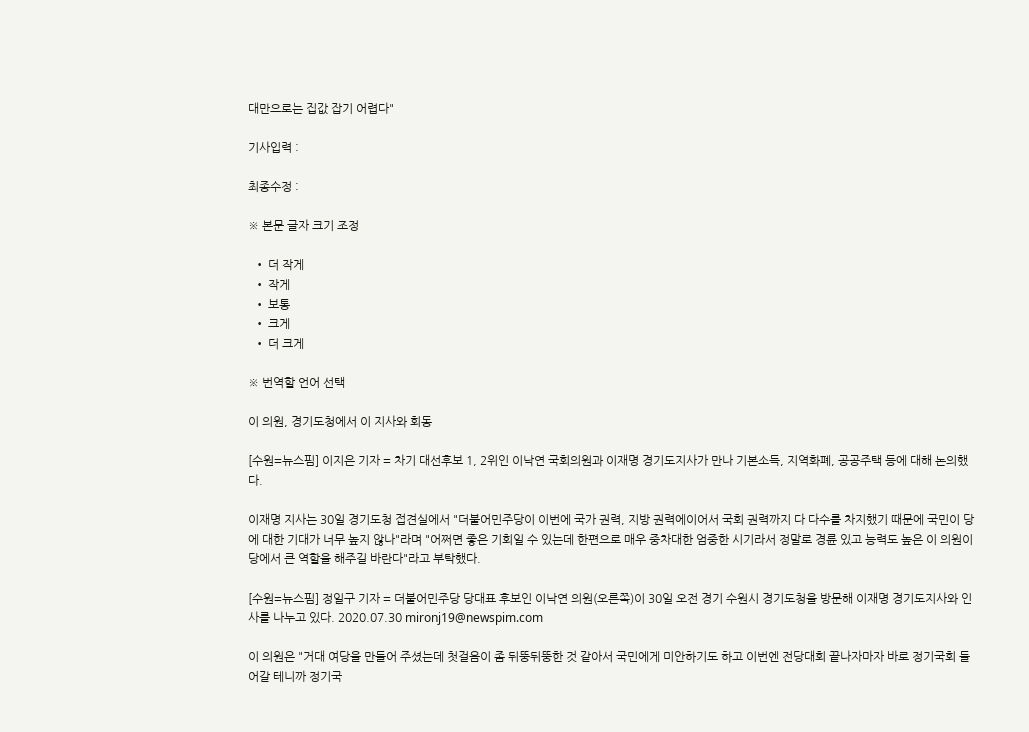대만으로는 집값 잡기 어렵다"

기사입력 :

최종수정 :

※ 본문 글자 크기 조정

  • 더 작게
  • 작게
  • 보통
  • 크게
  • 더 크게

※ 번역할 언어 선택

이 의원, 경기도청에서 이 지사와 회동

[수원=뉴스핌] 이지은 기자 = 차기 대선후보 1, 2위인 이낙연 국회의원과 이재명 경기도지사가 만나 기본소득, 지역화폐, 공공주택 등에 대해 논의했다.

이재명 지사는 30일 경기도청 접견실에서 "더불어민주당이 이번에 국가 권력, 지방 권력에이어서 국회 권력까지 다 다수를 차지했기 때문에 국민이 당에 대한 기대가 너무 높지 않나"라며 "어쩌면 좋은 기회일 수 있는데 한편으로 매우 중차대한 엄중한 시기라서 정말로 경륜 있고 능력도 높은 이 의원이 당에서 큰 역할을 해주길 바란다"라고 부탁했다.

[수원=뉴스핌] 정일구 기자 = 더불어민주당 당대표 후보인 이낙연 의원(오른쪽)이 30일 오전 경기 수원시 경기도청을 방문해 이재명 경기도지사와 인사를 나누고 있다. 2020.07.30 mironj19@newspim.com

이 의원은 "거대 여당을 만들어 주셨는데 첫걸음이 좀 뒤뚱뒤뚱한 것 같아서 국민에게 미안하기도 하고 이번엔 전당대회 끝나자마자 바로 정기국회 들어갈 테니까 정기국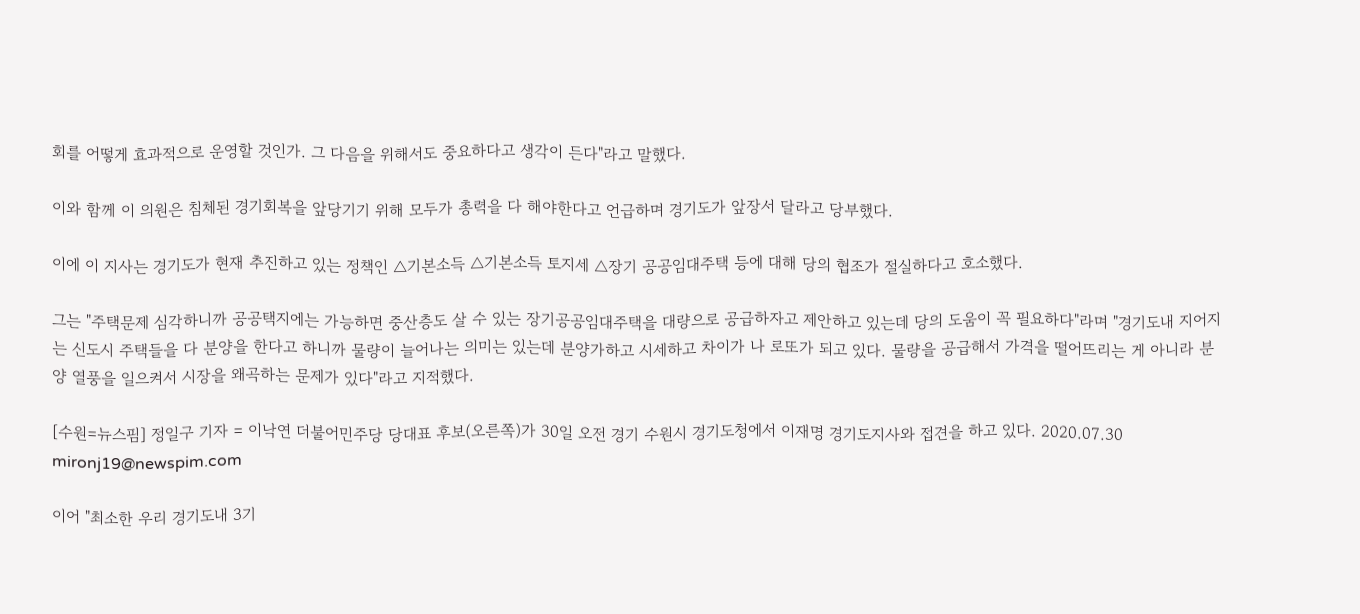회를 어떻게 효과적으로 운영할 것인가. 그 다음을 위해서도 중요하다고 생각이 든다"라고 말했다.

이와 함께 이 의원은 침체된 경기회복을 앞당기기 위해 모두가 총력을 다 해야한다고 언급하며 경기도가 앞장서 달라고 당부했다.

이에 이 지사는 경기도가 현재 추진하고 있는 정책인 △기본소득 △기본소득 토지세 △장기 공공임대주택 등에 대해 당의 협조가 절실하다고 호소했다.

그는 "주택문제 심각하니까 공공택지에는 가능하면 중산층도 살 수 있는 장기공공임대주택을 대량으로 공급하자고 제안하고 있는데 당의 도움이 꼭 필요하다"라며 "경기도내 지어지는 신도시 주택들을 다 분양을 한다고 하니까 물량이 늘어나는 의미는 있는데 분양가하고 시세하고 차이가 나 로또가 되고 있다. 물량을 공급해서 가격을 떨어뜨리는 게 아니라 분양 열풍을 일으켜서 시장을 왜곡하는 문제가 있다"라고 지적했다.

[수원=뉴스핌] 정일구 기자 = 이낙연 더불어민주당 당대표 후보(오른쪽)가 30일 오전 경기 수원시 경기도청에서 이재명 경기도지사와 접견을 하고 있다. 2020.07.30 mironj19@newspim.com

이어 "최소한 우리 경기도내 3기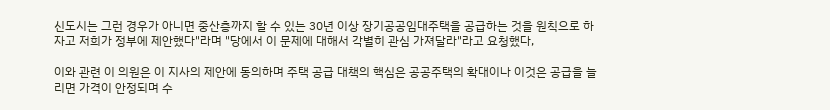신도시는 그런 경우가 아니면 중산층까지 할 수 있는 30년 이상 장기공공임대주택을 공급하는 것을 원칙으로 하자고 저희가 정부에 제안했다"라며 "당에서 이 문제에 대해서 각별히 관심 가져달라"라고 요청했다,

이와 관련 이 의원은 이 지사의 제안에 동의하며 주택 공급 대책의 핵심은 공공주택의 확대이나 이것은 공급을 늘리면 가격이 안정되며 수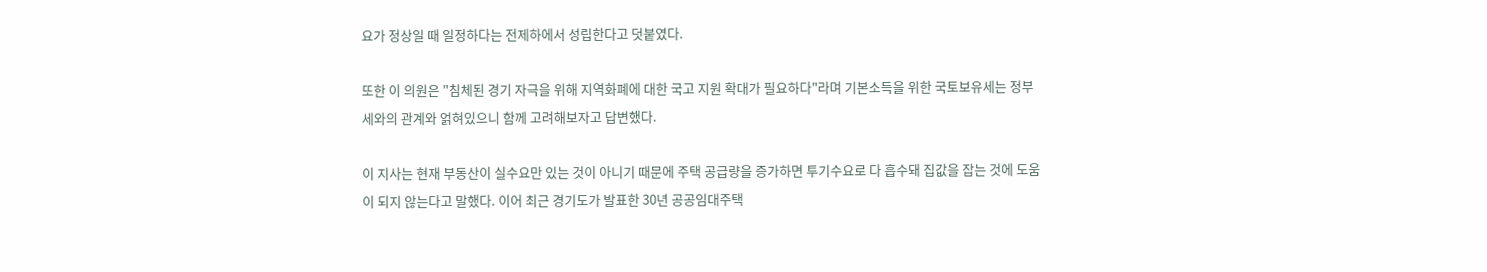요가 정상일 때 일정하다는 전제하에서 성립한다고 덧붙였다.

또한 이 의원은 "침체된 경기 자극을 위해 지역화폐에 대한 국고 지원 확대가 필요하다"라며 기본소득을 위한 국토보유세는 정부세와의 관계와 얽혀있으니 함께 고려해보자고 답변했다.

이 지사는 현재 부동산이 실수요만 있는 것이 아니기 때문에 주택 공급량을 증가하면 투기수요로 다 흡수돼 집값을 잡는 것에 도움이 되지 않는다고 말했다. 이어 최근 경기도가 발표한 30년 공공임대주택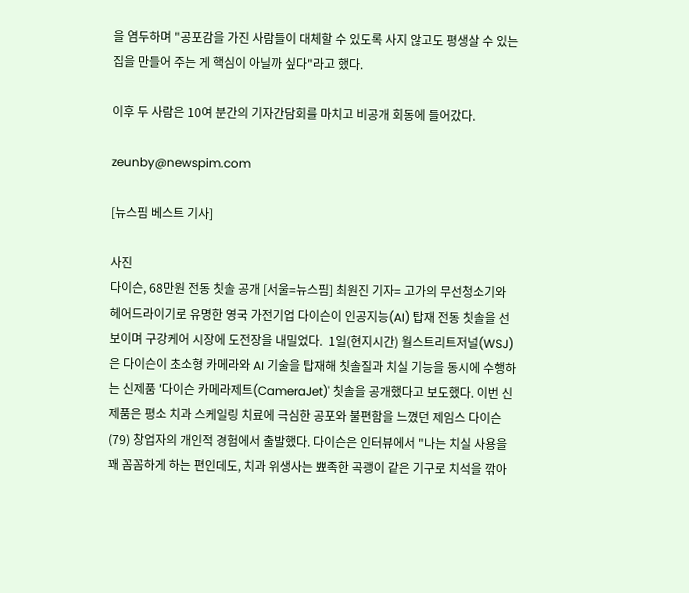을 염두하며 "공포감을 가진 사람들이 대체할 수 있도록 사지 않고도 평생살 수 있는 집을 만들어 주는 게 핵심이 아닐까 싶다"라고 했다.

이후 두 사람은 10여 분간의 기자간담회를 마치고 비공개 회동에 들어갔다.

zeunby@newspim.com

[뉴스핌 베스트 기사]

사진
다이슨, 68만원 전동 칫솔 공개 [서울=뉴스핌] 최원진 기자= 고가의 무선청소기와 헤어드라이기로 유명한 영국 가전기업 다이슨이 인공지능(AI) 탑재 전동 칫솔을 선보이며 구강케어 시장에 도전장을 내밀었다.  1일(현지시간) 월스트리트저널(WSJ)은 다이슨이 초소형 카메라와 AI 기술을 탑재해 칫솔질과 치실 기능을 동시에 수행하는 신제품 '다이슨 카메라제트(CameraJet)' 칫솔을 공개했다고 보도했다. 이번 신제품은 평소 치과 스케일링 치료에 극심한 공포와 불편함을 느꼈던 제임스 다이슨(79) 창업자의 개인적 경험에서 출발했다. 다이슨은 인터뷰에서 "나는 치실 사용을 꽤 꼼꼼하게 하는 편인데도, 치과 위생사는 뾰족한 곡괭이 같은 기구로 치석을 깎아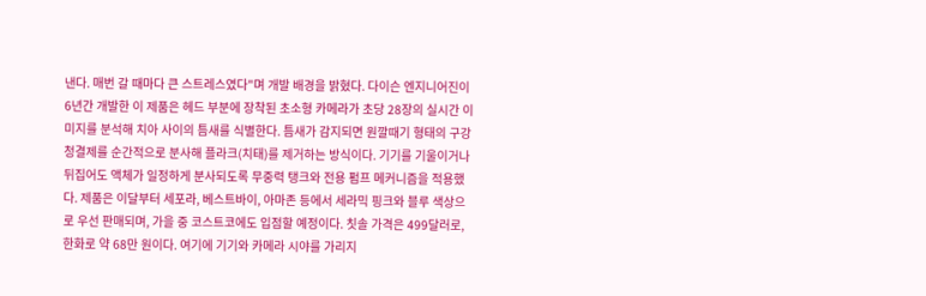낸다. 매번 갈 때마다 큰 스트레스였다"며 개발 배경을 밝혔다. 다이슨 엔지니어진이 6년간 개발한 이 제품은 헤드 부분에 장착된 초소형 카메라가 초당 28장의 실시간 이미지를 분석해 치아 사이의 틈새를 식별한다. 틈새가 감지되면 원깔때기 형태의 구강청결제를 순간적으로 분사해 플라크(치태)를 제거하는 방식이다. 기기를 기울이거나 뒤집어도 액체가 일정하게 분사되도록 무중력 탱크와 전용 펌프 메커니즘을 적용했다. 제품은 이달부터 세포라, 베스트바이, 아마존 등에서 세라믹 핑크와 블루 색상으로 우선 판매되며, 가을 중 코스트코에도 입점할 예정이다. 칫솔 가격은 499달러로, 한화로 약 68만 원이다. 여기에 기기와 카메라 시야를 가리지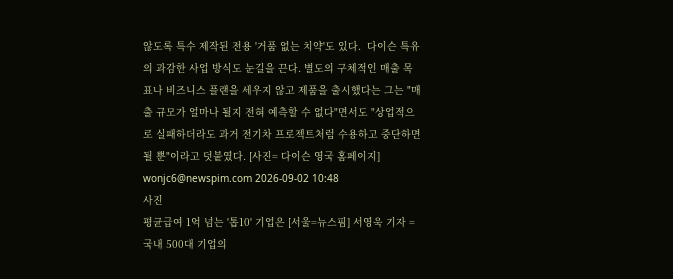않도록 특수 제작된 전용 '거품 없는 치약'도 있다.  다이슨 특유의 과감한 사업 방식도 눈길을 끈다. 별도의 구체적인 매출 목표나 비즈니스 플랜을 세우지 않고 제품을 출시했다는 그는 "매출 규모가 얼마나 될지 전혀 예측할 수 없다"면서도 "상업적으로 실패하더라도 과거 전기차 프로젝트처럼 수용하고 중단하면 될 뿐"이라고 덧붙였다. [사진= 다이슨 영국 홈페이지] wonjc6@newspim.com 2026-09-02 10:48
사진
평균급여 1억 넘는 '톱10' 기업은 [서울=뉴스핌] 서영욱 기자 = 국내 500대 기업의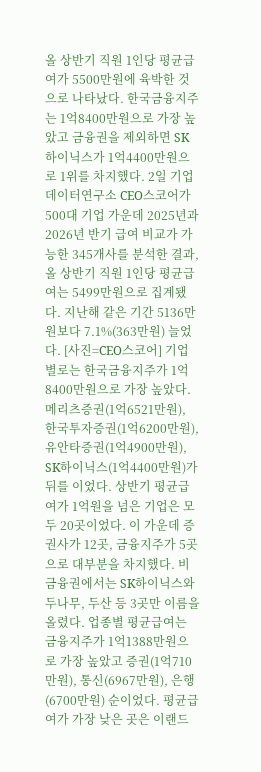올 상반기 직원 1인당 평균급여가 5500만원에 육박한 것으로 나타났다. 한국금융지주는 1억8400만원으로 가장 높았고 금융권을 제외하면 SK하이닉스가 1억4400만원으로 1위를 차지했다. 2일 기업데이터연구소 CEO스코어가 500대 기업 가운데 2025년과 2026년 반기 급여 비교가 가능한 345개사를 분석한 결과, 올 상반기 직원 1인당 평균급여는 5499만원으로 집계됐다. 지난해 같은 기간 5136만원보다 7.1%(363만원) 늘었다. [사진=CEO스코어] 기업별로는 한국금융지주가 1억8400만원으로 가장 높았다. 메리츠증권(1억6521만원), 한국투자증권(1억6200만원), 유안타증권(1억4900만원), SK하이닉스(1억4400만원)가 뒤를 이었다. 상반기 평균급여가 1억원을 넘은 기업은 모두 20곳이었다. 이 가운데 증권사가 12곳, 금융지주가 5곳으로 대부분을 차지했다. 비금융권에서는 SK하이닉스와 두나무, 두산 등 3곳만 이름을 올렸다. 업종별 평균급여는 금융지주가 1억1388만원으로 가장 높았고 증권(1억710만원), 통신(6967만원), 은행(6700만원) 순이었다. 평균급여가 가장 낮은 곳은 이랜드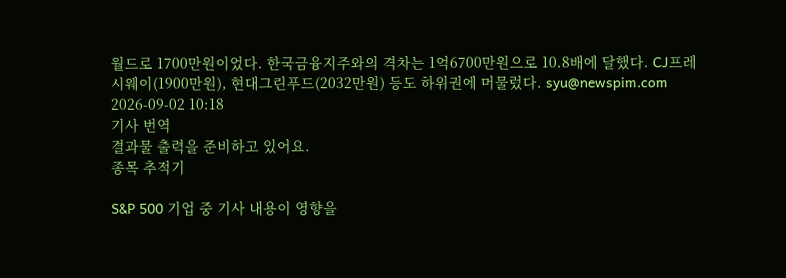월드로 1700만원이었다. 한국금융지주와의 격차는 1억6700만원으로 10.8배에 달했다. CJ프레시웨이(1900만원), 현대그린푸드(2032만원) 등도 하위권에 머물렀다. syu@newspim.com 2026-09-02 10:18
기사 번역
결과물 출력을 준비하고 있어요.
종목 추적기

S&P 500 기업 중 기사 내용이 영향을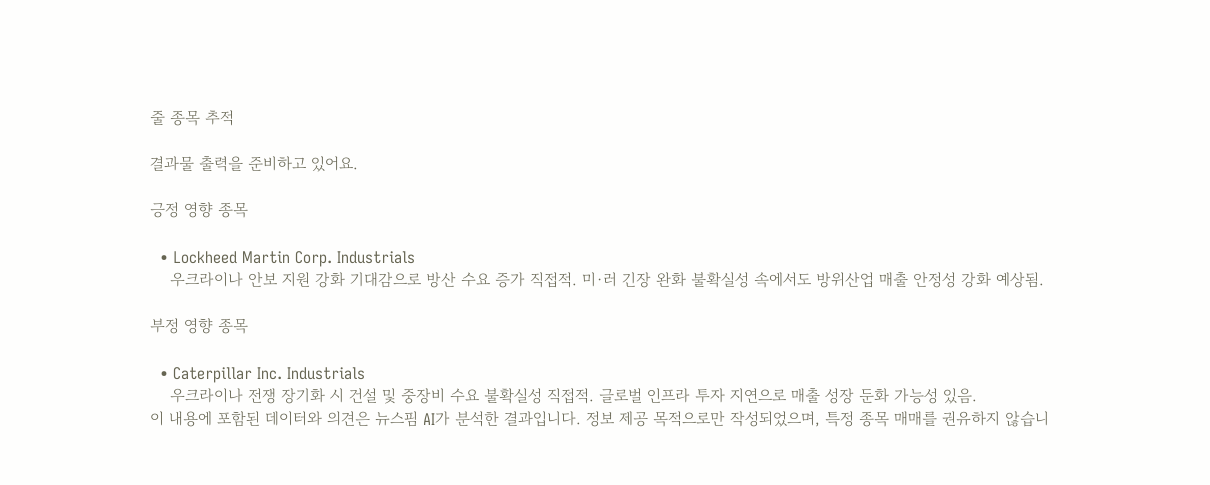줄 종목 추적

결과물 출력을 준비하고 있어요.

긍정 영향 종목

  • Lockheed Martin Corp. Industrials
    우크라이나 안보 지원 강화 기대감으로 방산 수요 증가 직접적. 미·러 긴장 완화 불확실성 속에서도 방위산업 매출 안정성 강화 예상됨.

부정 영향 종목

  • Caterpillar Inc. Industrials
    우크라이나 전쟁 장기화 시 건설 및 중장비 수요 불확실성 직접적. 글로벌 인프라 투자 지연으로 매출 성장 둔화 가능성 있음.
이 내용에 포함된 데이터와 의견은 뉴스핌 AI가 분석한 결과입니다. 정보 제공 목적으로만 작성되었으며, 특정 종목 매매를 권유하지 않습니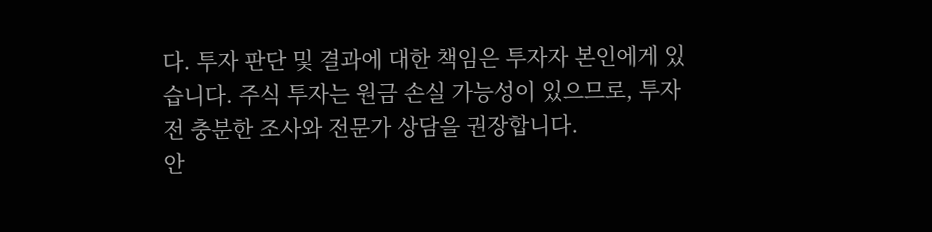다. 투자 판단 및 결과에 대한 책임은 투자자 본인에게 있습니다. 주식 투자는 원금 손실 가능성이 있으므로, 투자 전 충분한 조사와 전문가 상담을 권장합니다.
안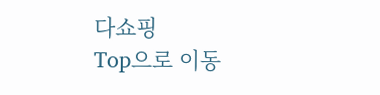다쇼핑
Top으로 이동